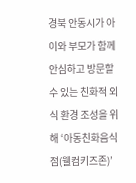경북 안동시가 아이와 부모가 함께 안심하고 방문할 수 있는 친화적 외식 환경 조성을 위해 ‘아동친화음식점(웰컴키즈존)’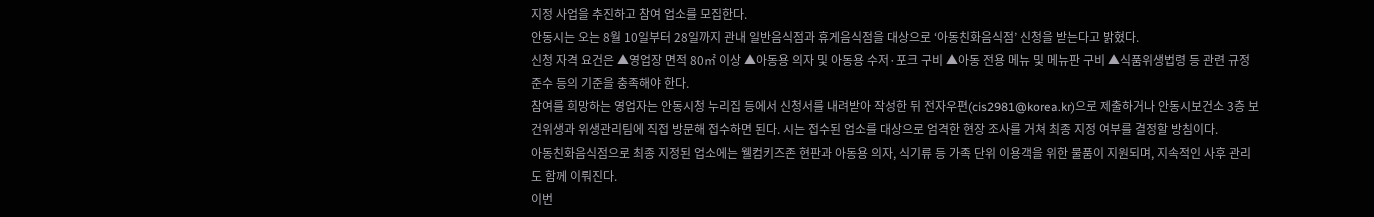지정 사업을 추진하고 참여 업소를 모집한다.
안동시는 오는 8월 10일부터 28일까지 관내 일반음식점과 휴게음식점을 대상으로 ‘아동친화음식점’ 신청을 받는다고 밝혔다.
신청 자격 요건은 ▲영업장 면적 80㎡ 이상 ▲아동용 의자 및 아동용 수저·포크 구비 ▲아동 전용 메뉴 및 메뉴판 구비 ▲식품위생법령 등 관련 규정 준수 등의 기준을 충족해야 한다.
참여를 희망하는 영업자는 안동시청 누리집 등에서 신청서를 내려받아 작성한 뒤 전자우편(cis2981@korea.kr)으로 제출하거나 안동시보건소 3층 보건위생과 위생관리팀에 직접 방문해 접수하면 된다. 시는 접수된 업소를 대상으로 엄격한 현장 조사를 거쳐 최종 지정 여부를 결정할 방침이다.
아동친화음식점으로 최종 지정된 업소에는 웰컴키즈존 현판과 아동용 의자, 식기류 등 가족 단위 이용객을 위한 물품이 지원되며, 지속적인 사후 관리도 함께 이뤄진다.
이번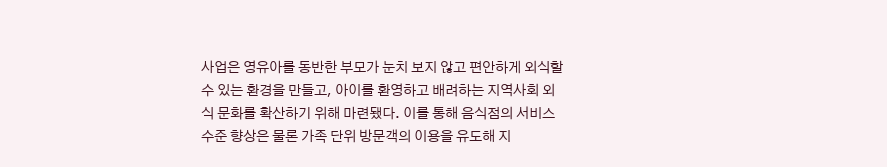사업은 영유아를 동반한 부모가 눈치 보지 않고 편안하게 외식할 수 있는 환경을 만들고, 아이를 환영하고 배려하는 지역사회 외식 문화를 확산하기 위해 마련됐다. 이를 통해 음식점의 서비스 수준 향상은 물론 가족 단위 방문객의 이용을 유도해 지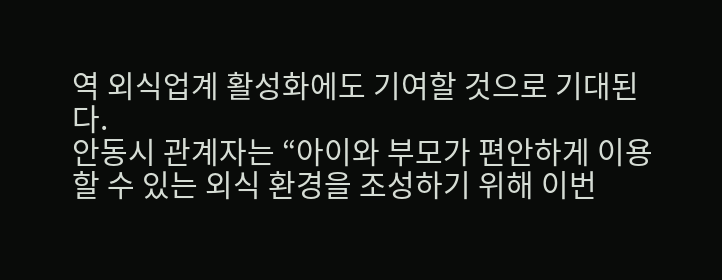역 외식업계 활성화에도 기여할 것으로 기대된다.
안동시 관계자는 “아이와 부모가 편안하게 이용할 수 있는 외식 환경을 조성하기 위해 이번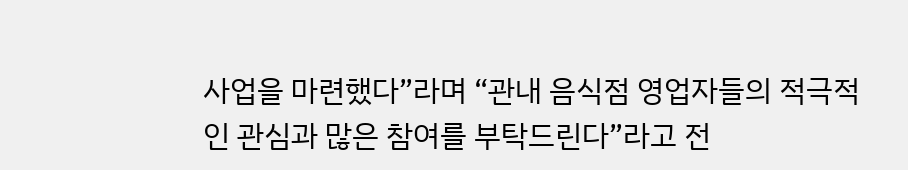사업을 마련했다”라며 “관내 음식점 영업자들의 적극적인 관심과 많은 참여를 부탁드린다”라고 전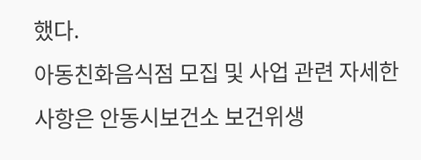했다.
아동친화음식점 모집 및 사업 관련 자세한 사항은 안동시보건소 보건위생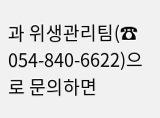과 위생관리팀(☎ 054-840-6622)으로 문의하면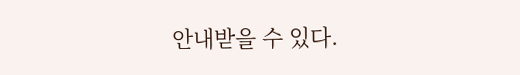안내받을 수 있다.